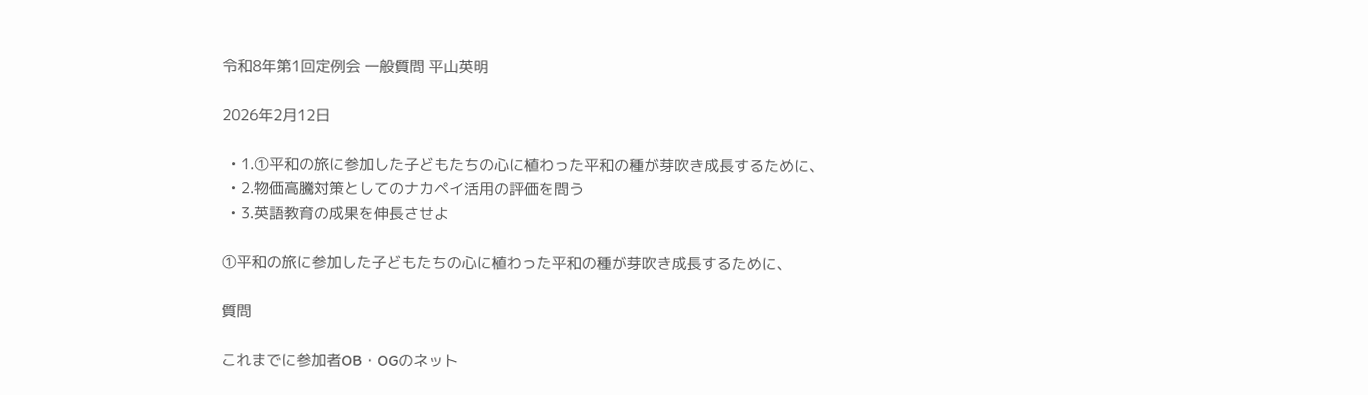令和8年第1回定例会 一般質問 平山英明

2026年2月12日

  • 1.①平和の旅に参加した子どもたちの心に植わった平和の種が芽吹き成長するために、
  • 2.物価高騰対策としてのナカペイ活用の評価を問う
  • 3.英語教育の成果を伸長させよ

①平和の旅に参加した子どもたちの心に植わった平和の種が芽吹き成長するために、

質問

これまでに参加者OB・OGのネット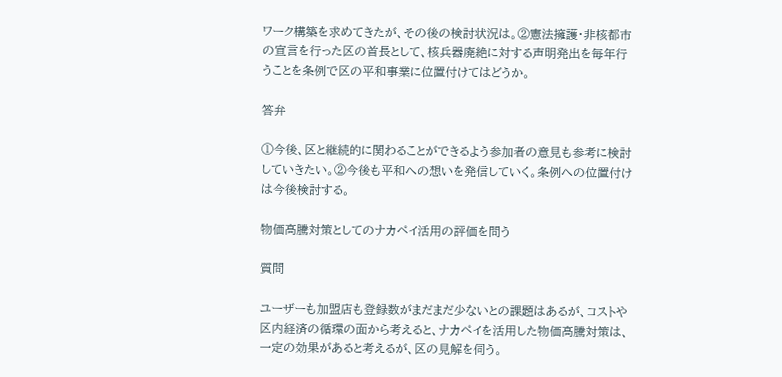ワーク構築を求めてきたが、その後の検討状況は。②憲法擁護・非核都市の宣言を行った区の首長として、核兵器廃絶に対する声明発出を毎年行うことを条例で区の平和事業に位置付けてはどうか。

答弁

①今後、区と継続的に関わることができるよう参加者の意見も参考に検討していきたい。②今後も平和への想いを発信していく。条例への位置付けは今後検討する。

物価高騰対策としてのナカペイ活用の評価を問う

質問

ユーザーも加盟店も登録数がまだまだ少ないとの課題はあるが、コストや区内経済の循環の面から考えると、ナカペイを活用した物価高騰対策は、一定の効果があると考えるが、区の見解を伺う。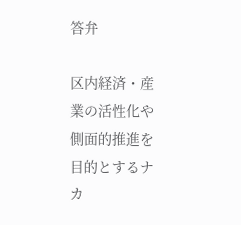答弁

区内経済・産業の活性化や側面的推進を目的とするナカ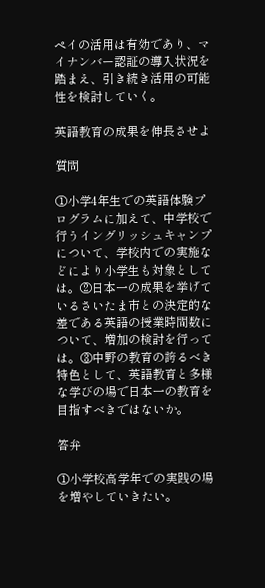ペイの活用は有効であり、マイナンバー認証の導入状況を踏まえ、引き続き活用の可能性を検討していく。

英語教育の成果を伸長させよ

質問

①小学4年生での英語体験プログラムに加えて、中学校で行うイングリッシュキャンプについて、学校内での実施などにより小学生も対象としては。②日本一の成果を挙げているさいたま市との決定的な差である英語の授業時間数について、増加の検討を行っては。③中野の教育の誇るべき特色として、英語教育と多様な学びの場で日本一の教育を目指すべきではないか。

答弁

①小学校高学年での実践の場を増やしていきたい。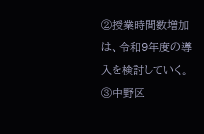②授業時間数増加は、令和9年度の導入を検討していく。③中野区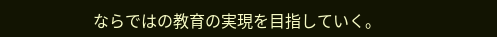ならではの教育の実現を目指していく。